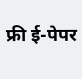फ्री ई-पेपर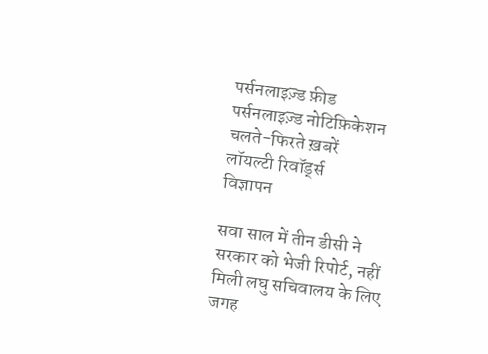पर्सनलाइज़्ड फ़ीड
पर्सनलाइज़्ड नोटिफ़िकेशन
चलते-फिरते ख़बरें
लॉयल्टी रिवॉर्ड्स
विज्ञापन

सवा साल में तीन डीसी ने सरकार को भेजी रिपोर्ट, नहीं मिली लघु सचिवालय के लिए जगह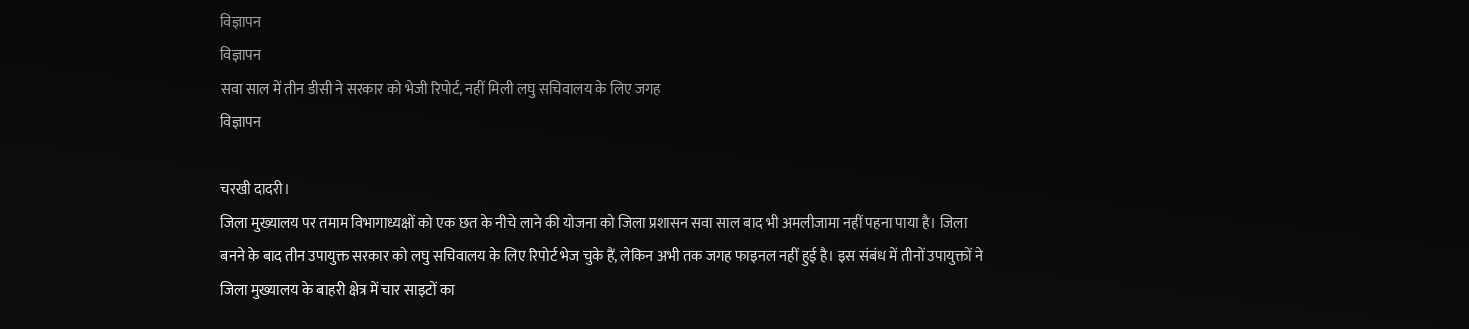विज्ञापन
विज्ञापन
सवा साल में तीन डीसी ने सरकार को भेजी रिपोर्ट, नहीं मिली लघु सचिवालय के लिए जगह
विज्ञापन

चरखी दादरी।
जिला मुख्यालय पर तमाम विभागाध्यक्षों को एक छत के नीचे लाने की योजना को जिला प्रशासन सवा साल बाद भी अमलीजामा नहीं पहना पाया है। जिला बनने के बाद तीन उपायुक्त सरकार को लघु सचिवालय के लिए रिपोर्ट भेज चुके हैं, लेकिन अभी तक जगह फाइनल नहीं हुई है। इस संबंध में तीनों उपायुक्तों ने जिला मुख्यालय के बाहरी क्षेत्र में चार साइटों का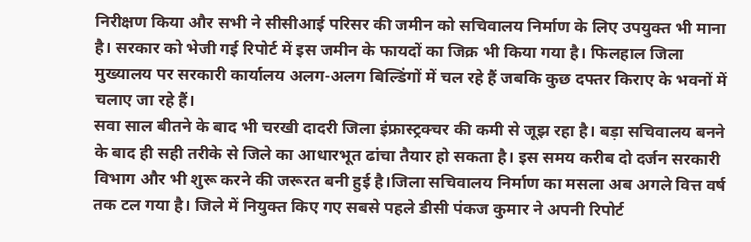निरीक्षण किया और सभी ने सीसीआई परिसर की जमीन को सचिवालय निर्माण के लिए उपयुक्त भी माना है। सरकार को भेजी गई रिपोर्ट में इस जमीन के फायदों का जिक्र भी किया गया है। फिलहाल जिला मुख्यालय पर सरकारी कार्यालय अलग-अलग बिल्डिंगों में चल रहे हैं जबकि कुछ दफ्तर किराए के भवनों में चलाए जा रहे हैं।
सवा साल बीतने के बाद भी चरखी दादरी जिला इंफ्रास्ट्रक्चर की कमी से जूझ रहा है। बड़ा सचिवालय बनने के बाद ही सही तरीके से जिले का आधारभूत ढांचा तैयार हो सकता है। इस समय करीब दो दर्जन सरकारी विभाग और भी शुरू करने की जरूरत बनी हुई है।जिला सचिवालय निर्माण का मसला अब अगले वित्त वर्ष तक टल गया है। जिले में नियुक्त किए गए सबसे पहले डीसी पंकज कुमार ने अपनी रिपोर्ट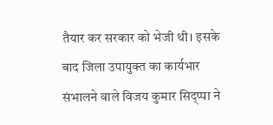तैयार कर सरकार को भेजी थी। इसके बाद जिला उपायुक्त का कार्यभार संभालने वाले विजय कुमार सिद्प्पा ने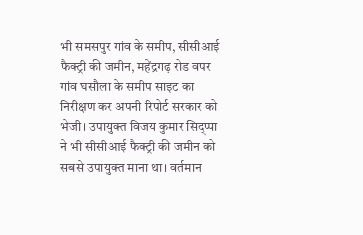भी समसपुर गांव के समीप, सीसीआई फैक्ट्री की जमीन, महेंद्रगढ़ रोड वपर गांव घसौला के समीप साइट का निरीक्षण कर अपनी रिपोर्ट सरकार को भेजी। उपायुक्त विजय कुमार सिद्प्पा ने भी सीसीआई फैक्ट्री की जमीन को सबसे उपायुक्त माना था। वर्तमान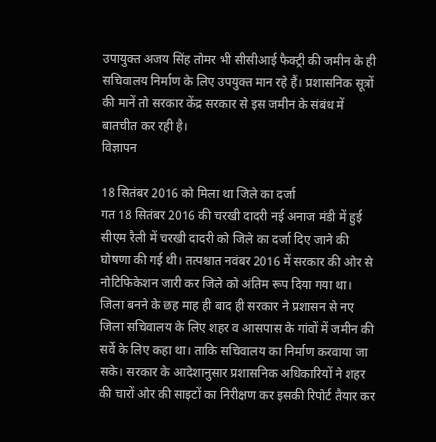उपायुक्त अजय सिंह तोमर भी सीसीआई फैक्ट्री की जमीन के ही सचिवालय निर्माण के लिए उपयुक्त मान रहे हैं। प्रशासनिक सूत्रों की मानें तो सरकार केंद्र सरकार से इस जमीन के संबंध में बातचीत कर रही है।
विज्ञापन

18 सितंबर 2016 को मिला था जिले का दर्जा
गत 18 सितंबर 2016 की चरखी दादरी नई अनाज मंडी में हुई सीएम रैली में चरखी दादरी को जिले का दर्जा दिए जाने की घोषणा की गई थी। तत्पश्चात नवंबर 2016 में सरकार की ओर से नोटिफिकेशन जारी कर जिले को अंतिम रूप दिया गया था। जिला बनने के छह माह ही बाद ही सरकार ने प्रशासन से नए जिला सचिवालय के लिए शहर व आसपास के गांवों में जमीन की सर्वे के लिए कहा था। ताकि सचिवालय का निर्माण करवाया जा सके। सरकार के आदेशानुसार प्रशासनिक अधिकारियों ने शहर की चारों ओर की साइटों का निरीक्षण कर इसकी रिपोर्ट तैयार कर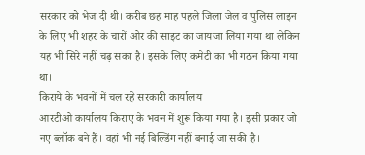सरकार को भेज दी थी। करीब छह माह पहले जिला जेल व पुलिस लाइन के लिए भी शहर के चारों ओर की साइट का जायजा लिया गया था लेकिन यह भी सिरे नहीं चढ़ सका है। इसके लिए कमेटी का भी गठन किया गया था।
किराये के भवनों में चल रहे सरकारी कार्यालय
आरटीओ कार्यालय किराए के भवन में शुरू किया गया है। इसी प्रकार जो नए ब्लॉक बने हैं। वहां भी नई बिल्डिंग नहीं बनाई जा सकी है।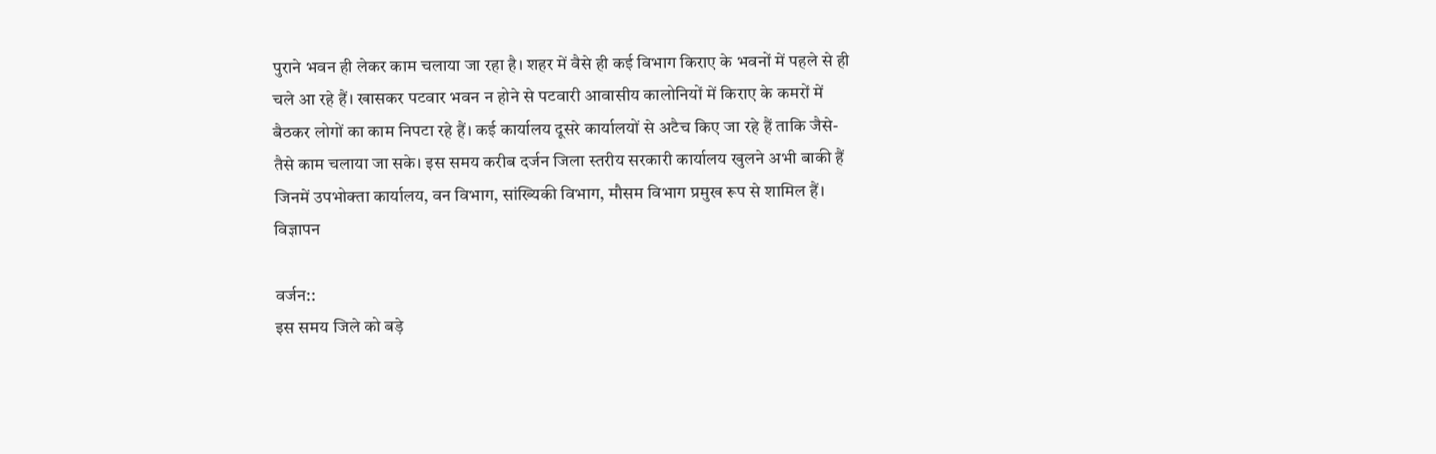पुराने भवन ही लेकर काम चलाया जा रहा है। शहर में वैसे ही कई विभाग किराए के भवनों में पहले से ही चले आ रहे हैं। खासकर पटवार भवन न होने से पटवारी आवासीय कालोनियों में किराए के कमरों में बैठकर लोगों का काम निपटा रहे हैं। कई कार्यालय दूसरे कार्यालयों से अटैच किए जा रहे हैं ताकि जैसे-तैसे काम चलाया जा सके। इस समय करीब दर्जन जिला स्तरीय सरकारी कार्यालय खुलने अभी बाकी हैं जिनमें उपभोक्ता कार्यालय, वन विभाग, सांख्यिकी विभाग, मौसम विभाग प्रमुख रूप से शामिल हैं।
विज्ञापन

वर्जन::
इस समय जिले को बड़े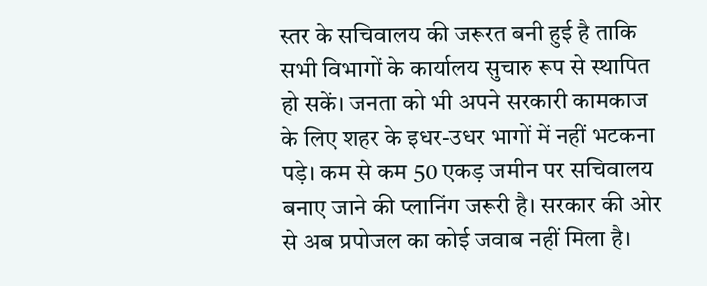स्तर के सचिवालय की जरूरत बनी हुई है ताकि सभी विभागों के कार्यालय सुचारु रूप से स्थापित हो सकें। जनता को भी अपने सरकारी कामकाज के लिए शहर के इधर-उधर भागों में नहीं भटकना पड़े। कम से कम 50 एकड़ जमीन पर सचिवालय बनाए जाने की प्लानिंग जरूरी है। सरकार की ओर से अब प्रपोजल का कोई जवाब नहीं मिला है।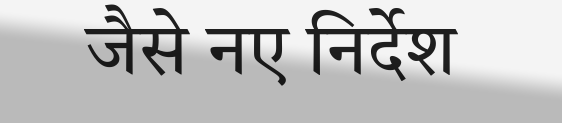जैसे नए निर्देश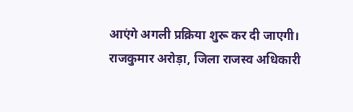आएंगे अगली प्रक्रिया शुरू कर दी जाएगी।
राजकुमार अरोड़ा, जिला राजस्व अधिकारी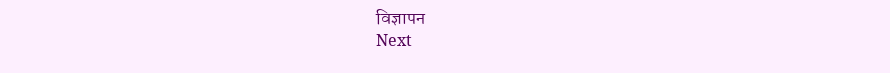विज्ञापन
Next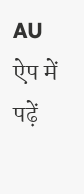AU ऐप में पढ़ें